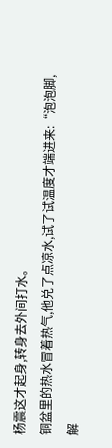杨震这才起身,转身去外间打水。
铜盆里的热水冒着热气,他兑了点凉水,试了试温度才端进来:“泡泡脚,解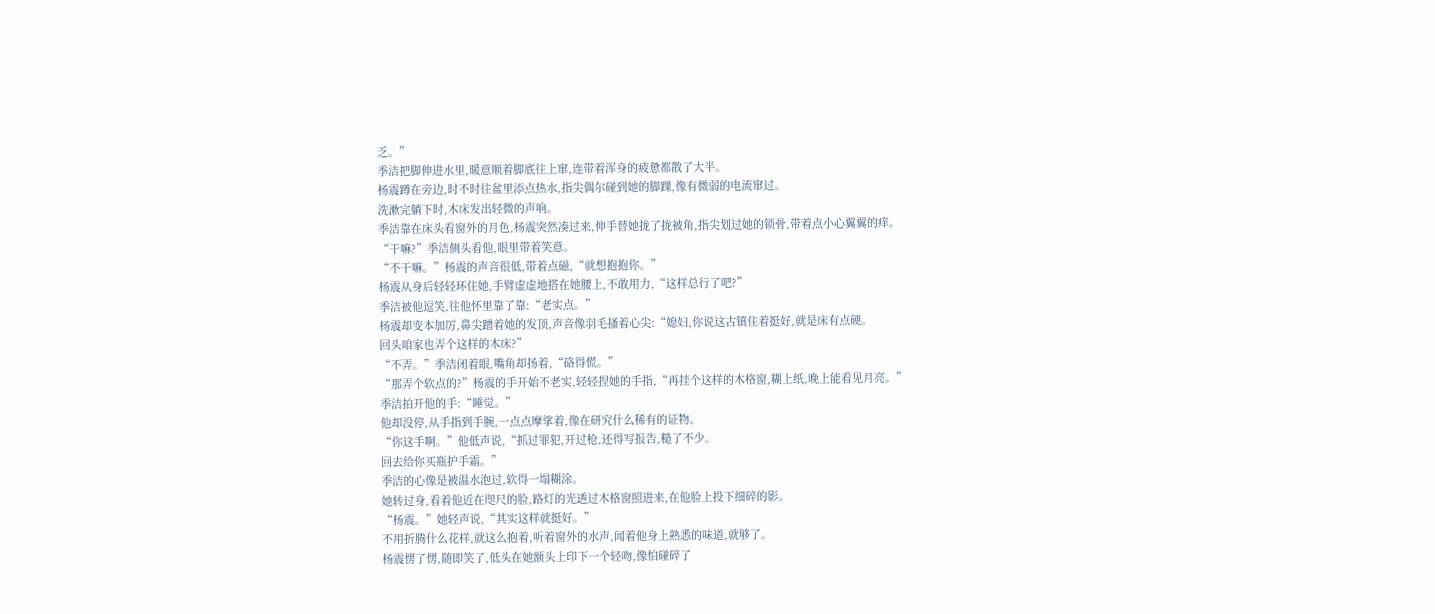乏。”
季洁把脚伸进水里,暖意顺着脚底往上窜,连带着浑身的疲惫都散了大半。
杨震蹲在旁边,时不时往盆里添点热水,指尖偶尔碰到她的脚踝,像有微弱的电流窜过。
洗漱完躺下时,木床发出轻微的声响。
季洁靠在床头看窗外的月色,杨震突然凑过来,伸手替她拢了拢被角,指尖划过她的锁骨,带着点小心翼翼的痒。
“干嘛?”季洁侧头看他,眼里带着笑意。
“不干嘛。”杨震的声音很低,带着点磁,“就想抱抱你。”
杨震从身后轻轻环住她,手臂虚虚地搭在她腰上,不敢用力,“这样总行了吧?”
季洁被他逗笑,往他怀里靠了靠:“老实点。”
杨震却变本加厉,鼻尖蹭着她的发顶,声音像羽毛搔着心尖:“媳妇,你说这古镇住着挺好,就是床有点硬。
回头咱家也弄个这样的木床?”
“不弄。”季洁闭着眼,嘴角却扬着,“硌得慌。”
“那弄个软点的?”杨震的手开始不老实,轻轻捏她的手指,“再挂个这样的木格窗,糊上纸,晚上能看见月亮。”
季洁拍开他的手:“睡觉。”
他却没停,从手指到手腕,一点点摩挲着,像在研究什么稀有的证物。
“你这手啊。”他低声说,“抓过罪犯,开过枪,还得写报告,糙了不少。
回去给你买瓶护手霜。”
季洁的心像是被温水泡过,软得一塌糊涂。
她转过身,看着他近在咫尺的脸,路灯的光透过木格窗照进来,在他脸上投下细碎的影。
“杨震。”她轻声说,“其实这样就挺好。”
不用折腾什么花样,就这么抱着,听着窗外的水声,闻着他身上熟悉的味道,就够了。
杨震愣了愣,随即笑了,低头在她额头上印下一个轻吻,像怕碰碎了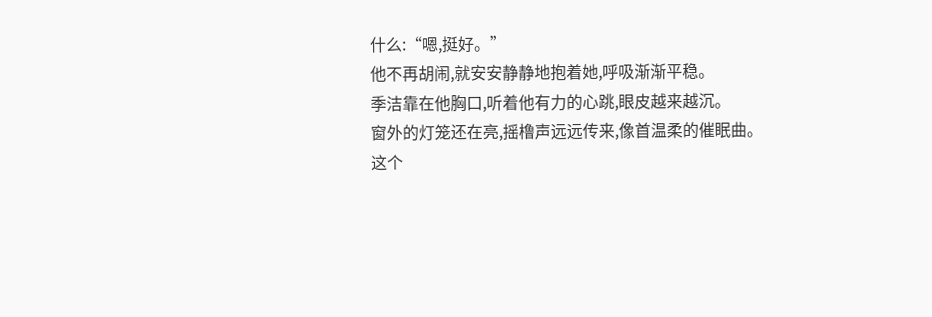什么:“嗯,挺好。”
他不再胡闹,就安安静静地抱着她,呼吸渐渐平稳。
季洁靠在他胸口,听着他有力的心跳,眼皮越来越沉。
窗外的灯笼还在亮,摇橹声远远传来,像首温柔的催眠曲。
这个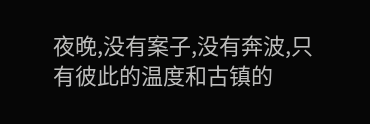夜晚,没有案子,没有奔波,只有彼此的温度和古镇的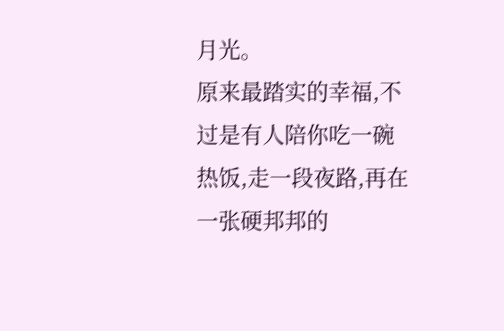月光。
原来最踏实的幸福,不过是有人陪你吃一碗热饭,走一段夜路,再在一张硬邦邦的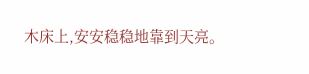木床上,安安稳稳地靠到天亮。